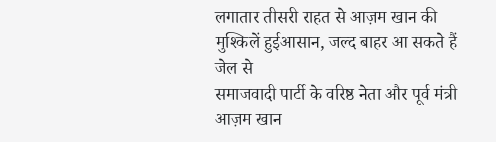लगातार तीसरी राहत से आज़म खान की मुश्किलें हुईआसान, जल्द बाहर आ सकते हैं जेल से
समाजवादी पार्टी के वरिष्ठ नेता और पूर्व मंत्री आज़म खान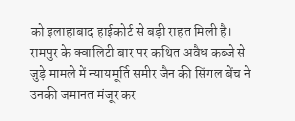को इलाहाबाद हाईकोर्ट से बड़ी राहत मिली है। रामपुर के क्वालिटी बार पर कथित अवैध कब्जे से जुड़े मामले में न्यायमूर्ति समीर जैन की सिंगल बेंच ने उनकी जमानत मंजूर कर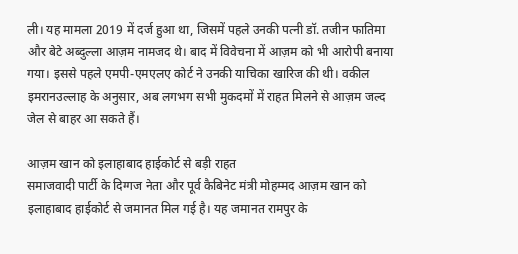ली। यह मामला 2019 में दर्ज हुआ था, जिसमें पहले उनकी पत्नी डॉ. तजीन फातिमा और बेटे अब्दुल्ला आज़म नामजद थे। बाद में विवेचना में आज़म को भी आरोपी बनाया गया। इससे पहले एमपी-एमएलए कोर्ट ने उनकी याचिका खारिज की थी। वकील इमरानउल्लाह के अनुसार, अब लगभग सभी मुकदमों में राहत मिलने से आज़म जल्द जेल से बाहर आ सकते हैं।

आज़म खान को इलाहाबाद हाईकोर्ट से बड़ी राहत
समाजवादी पार्टी के दिग्गज नेता और पूर्व कैबिनेट मंत्री मोहम्मद आज़म खान को इलाहाबाद हाईकोर्ट से जमानत मिल गई है। यह जमानत रामपुर के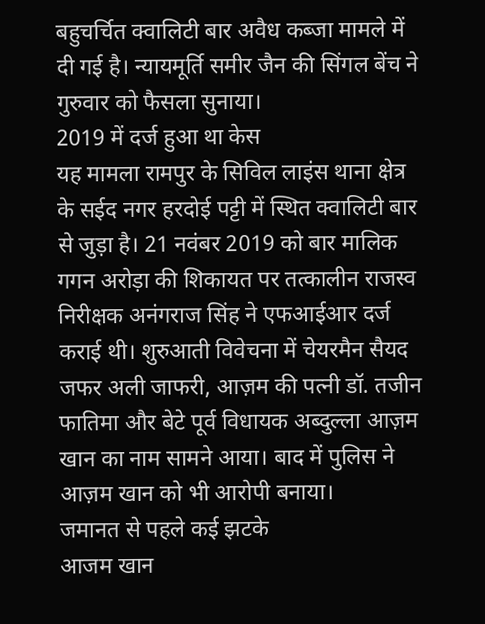बहुचर्चित क्वालिटी बार अवैध कब्जा मामले में दी गई है। न्यायमूर्ति समीर जैन की सिंगल बेंच ने गुरुवार को फैसला सुनाया।
2019 में दर्ज हुआ था केस
यह मामला रामपुर के सिविल लाइंस थाना क्षेत्र के सईद नगर हरदोई पट्टी में स्थित क्वालिटी बार से जुड़ा है। 21 नवंबर 2019 को बार मालिक गगन अरोड़ा की शिकायत पर तत्कालीन राजस्व निरीक्षक अनंगराज सिंह ने एफआईआर दर्ज कराई थी। शुरुआती विवेचना में चेयरमैन सैयद जफर अली जाफरी, आज़म की पत्नी डॉ. तजीन फातिमा और बेटे पूर्व विधायक अब्दुल्ला आज़म खान का नाम सामने आया। बाद में पुलिस ने आज़म खान को भी आरोपी बनाया।
जमानत से पहले कई झटके
आजम खान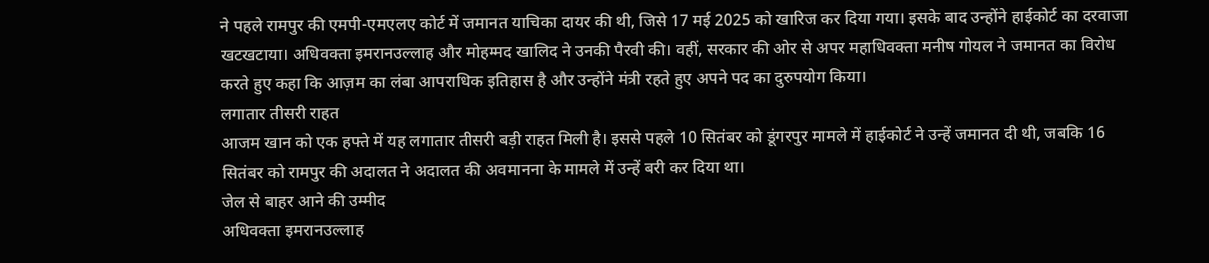ने पहले रामपुर की एमपी-एमएलए कोर्ट में जमानत याचिका दायर की थी, जिसे 17 मई 2025 को खारिज कर दिया गया। इसके बाद उन्होंने हाईकोर्ट का दरवाजा खटखटाया। अधिवक्ता इमरानउल्लाह और मोहम्मद खालिद ने उनकी पैरवी की। वहीं, सरकार की ओर से अपर महाधिवक्ता मनीष गोयल ने जमानत का विरोध करते हुए कहा कि आज़म का लंबा आपराधिक इतिहास है और उन्होंने मंत्री रहते हुए अपने पद का दुरुपयोग किया।
लगातार तीसरी राहत
आजम खान को एक हफ्ते में यह लगातार तीसरी बड़ी राहत मिली है। इससे पहले 10 सितंबर को डूंगरपुर मामले में हाईकोर्ट ने उन्हें जमानत दी थी, जबकि 16 सितंबर को रामपुर की अदालत ने अदालत की अवमानना के मामले में उन्हें बरी कर दिया था।
जेल से बाहर आने की उम्मीद
अधिवक्ता इमरानउल्लाह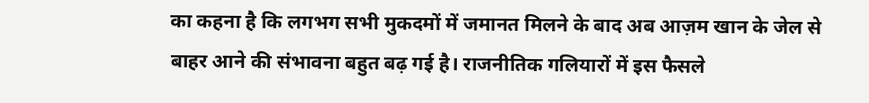का कहना है कि लगभग सभी मुकदमों में जमानत मिलने के बाद अब आज़म खान के जेल से बाहर आने की संभावना बहुत बढ़ गई है। राजनीतिक गलियारों में इस फैसले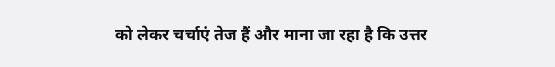को लेकर चर्चाएं तेज हैं और माना जा रहा है कि उत्तर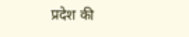प्रदेश की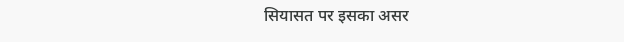सियासत पर इसका असर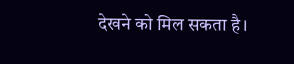देखने को मिल सकता है।